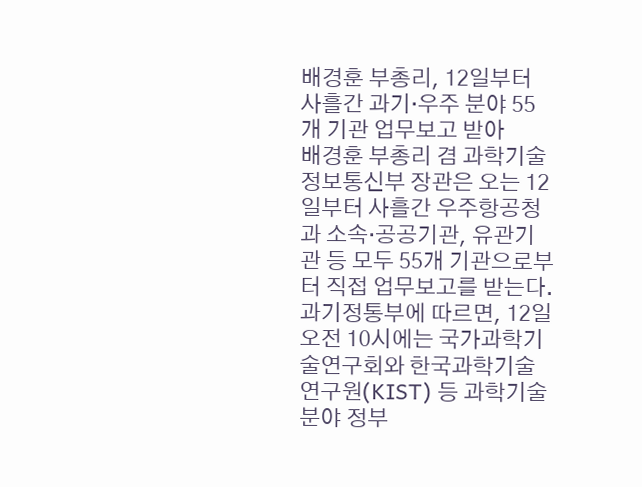배경훈 부총리, 12일부터 사흘간 과기·우주 분야 55개 기관 업무보고 받아
배경훈 부총리 겸 과학기술정보통신부 장관은 오는 12일부터 사흘간 우주항공청과 소속·공공기관, 유관기관 등 모두 55개 기관으로부터 직접 업무보고를 받는다.과기정통부에 따르면, 12일 오전 10시에는 국가과학기술연구회와 한국과학기술연구원(KIST) 등 과학기술 분야 정부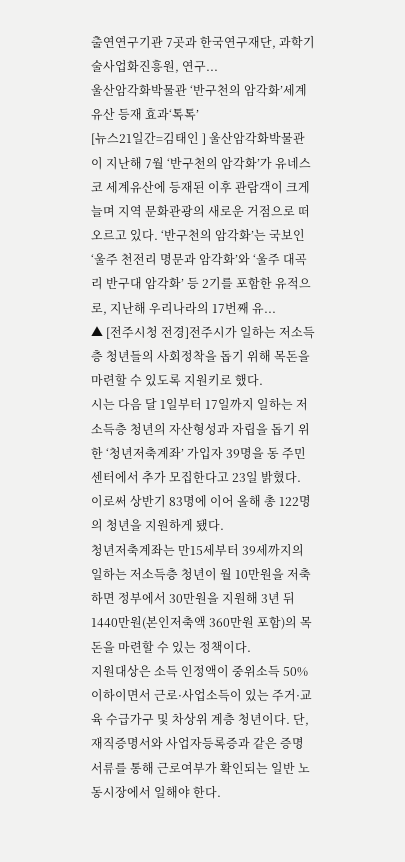출연연구기관 7곳과 한국연구재단, 과학기술사업화진흥원, 연구...
울산암각화박물관 ‘반구천의 암각화’세계유산 등재 효과‘톡톡’
[뉴스21일간=김태인 ] 울산암각화박물관이 지난해 7월 ‘반구천의 암각화’가 유네스코 세계유산에 등재된 이후 관람객이 크게 늘며 지역 문화관광의 새로운 거점으로 떠오르고 있다. ‘반구천의 암각화’는 국보인 ‘울주 천전리 명문과 암각화’와 ‘울주 대곡리 반구대 암각화’ 등 2기를 포함한 유적으로, 지난해 우리나라의 17번째 유...
▲ [전주시청 전경]전주시가 일하는 저소득층 청년들의 사회정착을 돕기 위해 목돈을 마련할 수 있도록 지원키로 했다.
시는 다음 달 1일부터 17일까지 일하는 저소득층 청년의 자산형성과 자립을 돕기 위한 ‘청년저축계좌’ 가입자 39명을 동 주민센터에서 추가 모집한다고 23일 밝혔다. 이로써 상반기 83명에 이어 올해 총 122명의 청년을 지원하게 됐다.
청년저축계좌는 만15세부터 39세까지의 일하는 저소득층 청년이 월 10만원을 저축하면 정부에서 30만원을 지원해 3년 뒤 1440만원(본인저축액 360만원 포함)의 목돈을 마련할 수 있는 정책이다.
지원대상은 소득 인정액이 중위소득 50% 이하이면서 근로·사업소득이 있는 주거·교육 수급가구 및 차상위 계층 청년이다. 단, 재직증명서와 사업자등록증과 같은 증명서류를 통해 근로여부가 확인되는 일반 노동시장에서 일해야 한다.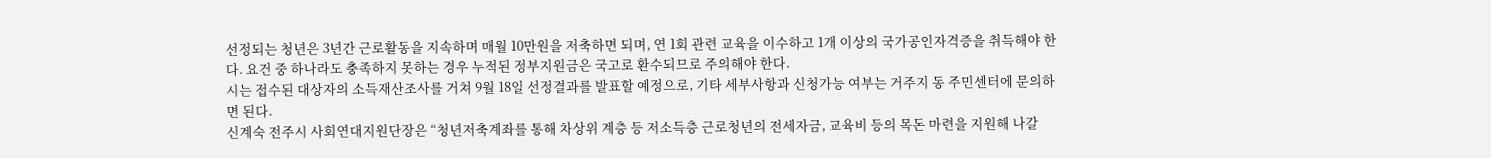선정되는 청년은 3년간 근로활동을 지속하며 매월 10만원을 저축하면 되며, 연 1회 관련 교육을 이수하고 1개 이상의 국가공인자격증을 취득해야 한다. 요건 중 하나라도 충족하지 못하는 경우 누적된 정부지원금은 국고로 환수되므로 주의해야 한다.
시는 접수된 대상자의 소득재산조사를 거쳐 9월 18일 선정결과를 발표할 예정으로, 기타 세부사항과 신청가능 여부는 거주지 동 주민센터에 문의하면 된다.
신계숙 전주시 사회연대지원단장은 “청년저축계좌를 통해 차상위 계층 등 저소득층 근로청년의 전세자금, 교육비 등의 목돈 마련을 지원해 나갈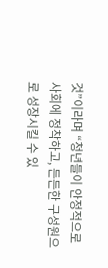것”이라며 “청년들이 안정적으로 사회에 정착하고, 든든한 구성원으로 성장시킬 수 있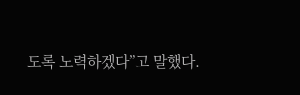도록 노력하겠다”고 말했다.